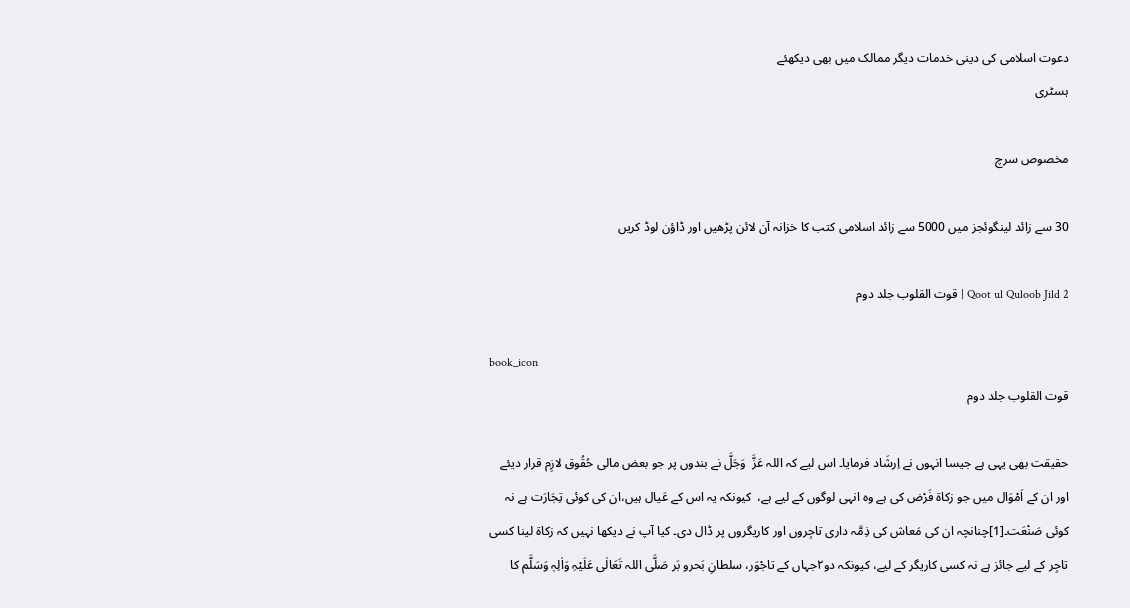دعوت اسلامی کی دینی خدمات دیگر ممالک میں بھی دیکھئے
ہسٹری

مخصوص سرچ

30 سے زائد لینگوئجز میں 5000 سے زائد اسلامی کتب کا خزانہ آن لائن پڑھیں اور ڈاؤن لوڈ کریں

Qoot ul Quloob Jild 2 | قوت القلوب جلد دوم

book_icon
قوت القلوب جلد دوم

حقیقت بھی یہی ہے جیسا انہوں نے اِرشَاد فرمایا۔ اس لیے کہ اللہ عَزَّ  وَجَلَّ نے بندوں پر جو بعض مالی حُقُوق لازِم قرار دیئے اور ان کے اَمْوَال میں جو زکاۃ فَرْض کی ہے وہ انہی لوگوں کے لیے ہے،  کیونکہ یہ اس کے عَیال ہیں،ان کی کوئی تِجَارَت ہے نہ کوئی صَنْعَت۔[1]چنانچہ ان کی مَعاش کی ذِمَّہ داری تاجِروں اور کاریگروں پر ڈال دی۔ کیا آپ نے دیکھا نہیں کہ زکاۃ لینا کسی تاجِر کے لیے جائز ہے نہ کسی کاریگر کے لیے، کیونکہ دو۲جہاں کے تاجْوَر، سلطانِ بَحرو بَر صَلَّی اللہ تَعَالٰی عَلَیْہِ وَاٰلِہٖ وَسَلَّم کا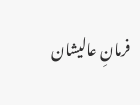فرمانِ عالیشان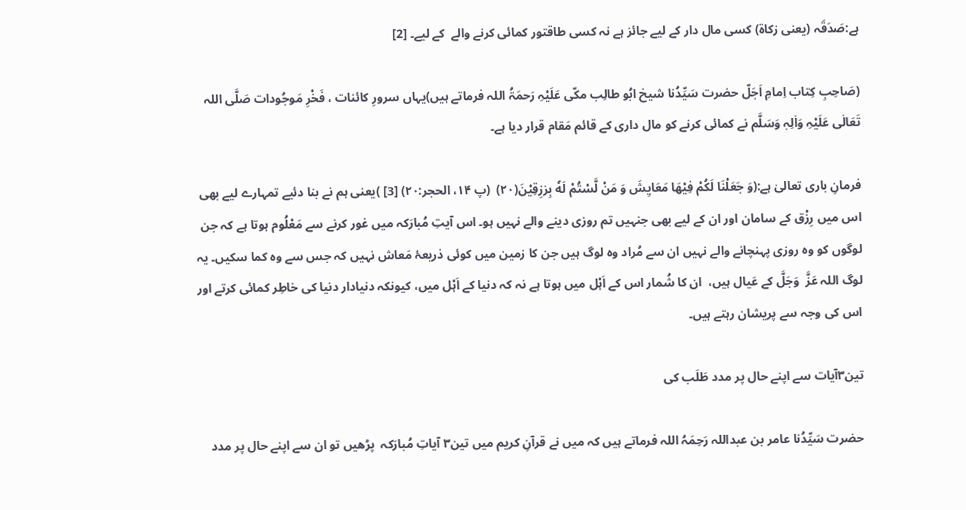ہے:صَدَقَہ (یعنی زکاۃ) کسی مال دار کے لیے جائز ہے نہ کسی طاقتور کمائی کرنے والے  کے لیے۔ [2]

(صَاحِبِ کِتاب اِمامِ اَجَلّ حضرت سَیِّدُنا شیخ ابُو طالِب مکّی عَلَیْہِ رَحمَۃُ اللہ فرماتے ہیں)یہاں سرورِ کائنات ، فَخْرِ مَوجُودات صَلَّی اللہ تَعَالٰی عَلَیْہِ وَاٰلِہٖ وَسَلَّم نے کمائی کرنے کو مال داری کے قائم مَقام قرار دیا ہے۔

فرمانِ باری تعالیٰ ہے:(وَ جَعَلْنَا لَكُمْ فِیْهَا مَعَایِشَ وَ مَنْ لَّسْتُمْ لَهٗ بِرٰزِقِیْنَ(۲۰)  (پ ۱۴، الحجر:۲۰) [3] )یعنی ہم نے بنا دئیے تمہارے لیے بھی اس میں رِزْق کے سامان اور ان کے لیے بھی جنہیں تم روزی دینے والے نہیں ہو۔ اس آیتِ مُبارَکہ میں غور کرنے سے مَعْلُوم ہوتا ہے کہ جن لوگوں کو وہ روزی پہنچانے والے نہیں ان سے مُراد وہ لوگ ہیں جن کا زمین میں کوئی ذریعۂ مَعاش نہیں کہ جس سے وہ کما سکیں۔ یہ لوگ اللہ عَزَّ  وَجَلَّ کے عَیال ہیں،  ان کا شُمار اس کے اَہْل میں ہوتا ہے نہ کہ دنیا کے اَہْل میں، کیونکہ دنیادار دنیا کی خاطِر کمائی کرتے اور اس کی وجہ سے پریشان رہتے ہیں۔

تین۳آیات سے اپنے حال پر مدد طَلَب کی

حضرت سَیِّدُنا عامر بن عبداللہ رَحِمَہُ اللہ فرماتے ہیں کہ میں نے قرآنِ کریم میں تین۳ آیاتِ مُبارَکہ  پڑھیں تو ان سے اپنے حال پر مدد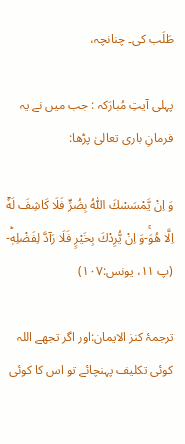طَلَب کی۔ چنانچہ،

پہلی آیتِ مُبارَکہ : جب میں نے یہ فرمانِ باری تعالیٰ پڑھا:

وَ اِنْ یَّمْسَسْكَ اللّٰهُ بِضُرٍّ فَلَا كَاشِفَ لَهٗۤ اِلَّا هُوَۚ-وَ اِنْ یُّرِدْكَ بِخَیْرٍ فَلَا رَآدَّ لِفَضْلِهٖؕ- (پ ۱۱، یونس:۱۰۷)

ترجمۂ کنز الایمان:اور اگر تجھے اللہ کوئی تکلیف پہنچائے تو اس کا کوئی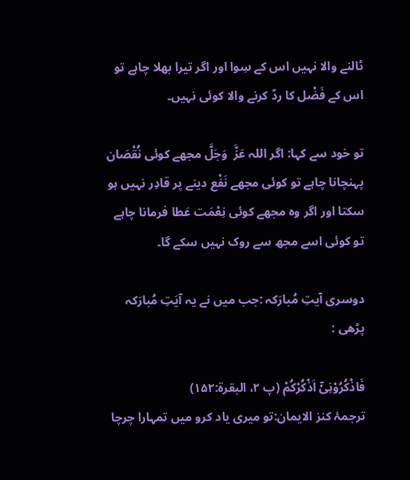ٹالنے والا نہیں اس کے سِوا اور اگر تیرا بھلا چاہے تو اس کے فَضْل کا ردّ کرنے والا کوئی نہیں۔

تو خود سے کہا: اگر اللہ عَزَّ  وَجَلَّ مجھے کوئی نُقْصَان پہنچانا چاہے تو کوئی مجھے نَفْع دینے پر قادِر نہیں ہو سکتا اور اگر وہ مجھے کوئی نِعْمَت عَطا فرمانا چاہے تو کوئی اسے مجھ سے روک نہیں سکے گا۔

دوسری آیتِ مُبارَکہ :جب میں نے یہ آیَتِ مُبارَکہ پڑھی :

فَاذْكُرُوْنِیْۤ اَذْكُرْكُمْ (پ ۲، البقرة:۱۵۲)                                     ترجمۂ کنز الایمان:تو میری یاد کرو میں تمہارا چرچا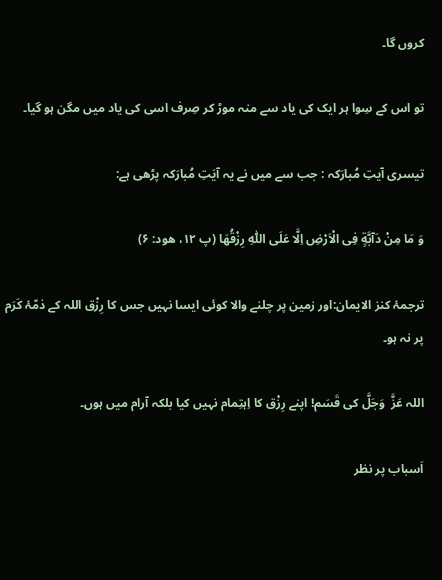کروں گا۔

تو اس کے سِوا ہر ایک کی یاد سے منہ موڑ کر صِرف اسی کی یاد میں مگن ہو گیا۔

تیسری آیتِ مُبارَکہ : جب سے میں نے یہ آیَتِ مُبارَکہ پڑھی ہے:

وَ مَا مِنْ دَآبَّةٍ فِی الْاَرْضِ اِلَّا عَلَى اللّٰهِ رِزْقُهَا (پ ۱۲، ھود: ۶)

ترجمۂ کنز الایمان:اور زمین پر چلنے والا کوئی ایسا نہیں جس کا رِزْق اللہ کے ذمّۂ کَرَم پر نہ ہو۔

اللہ عَزَّ  وَجَلَّ کی قَسَم! اپنے رِزْق کا اِہتِمام نہیں کیا بلکہ آرام میں ہوں۔

اَسباب پر نظر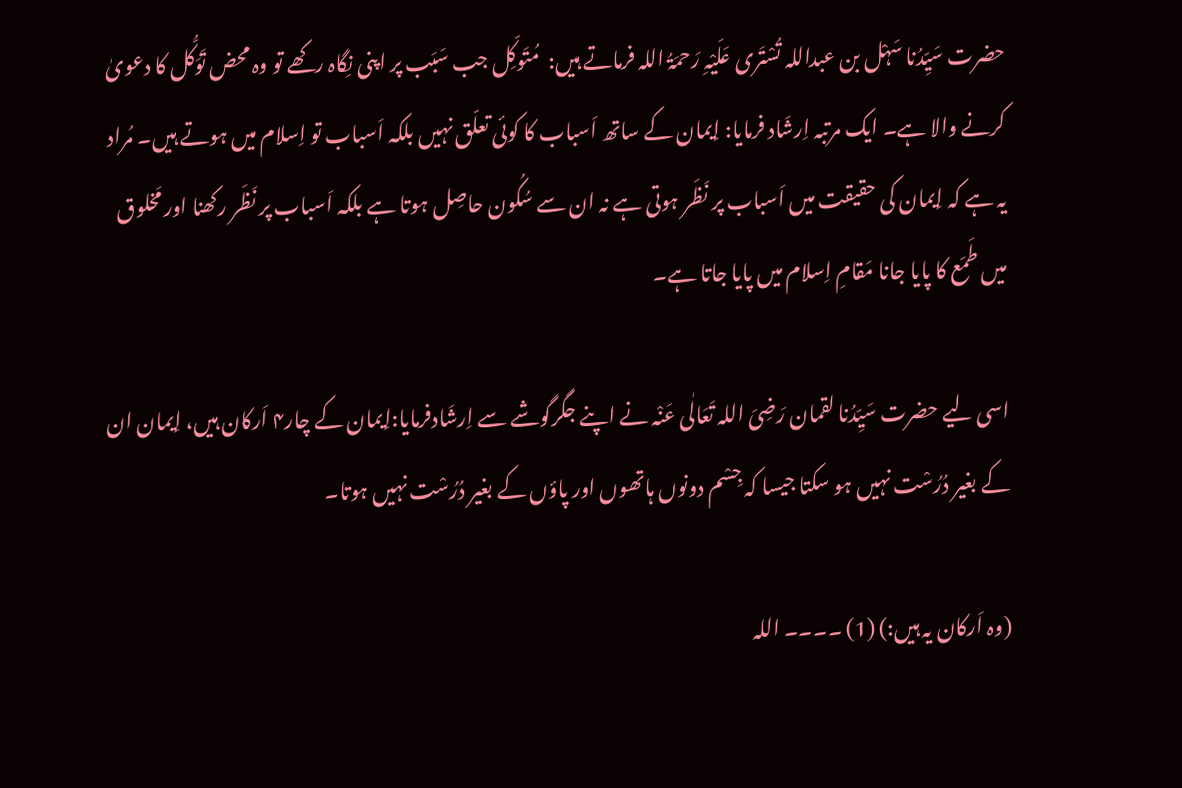حضرت سَیِّدُنا سَہْل بن عبداللہ تُسْتَری عَلَیْہِ رَحمَۃُ اللہ فرماتے ہیں:  مُتَوکِّل جب سَبَب پر اپنی نِگاہ رکھے تو وہ محض تَوَکُّل کا دعویٰ کرنے والا ہے۔ ایک مرتبہ اِرشَاد فرمایا: اِیمان کے ساتھ اَسباب کا کوئی تعلّق نہیں بلکہ اَسباب تو اِسلام میں ہوتے ہیں۔ مُراد یہ ہے کہ اِیمان کی حقیقت میں اَسباب پر نَظَر ہوتی ہے نہ ان سے سُکُون حاصِل ہوتا ہے بلکہ اَسباب پر نَظَر رکھنا اور مَخلوق میں طَمَع کا پایا جانا مَقامِ اِسلام میں پایا جاتا ہے۔

اسی لیے حضرت سَیِّدُنا لقمان رَضِیَ اللہ تَعَالٰی عَنْہ نے اپنے جگرگوشے سے اِرشَادفرمایا:اِیمان کے چار۴ اَرکان ہیں، اِیمان ان کے بغیر دُرُسْت نہیں ہو سکتا جیسا کہ جِسْم دونوں ہاتھوں اور پاؤں کے بغیر دُرُسْت نہیں ہوتا۔

(وہ اَرکان یہ ہیں:) (1) ۔۔۔۔ اللہ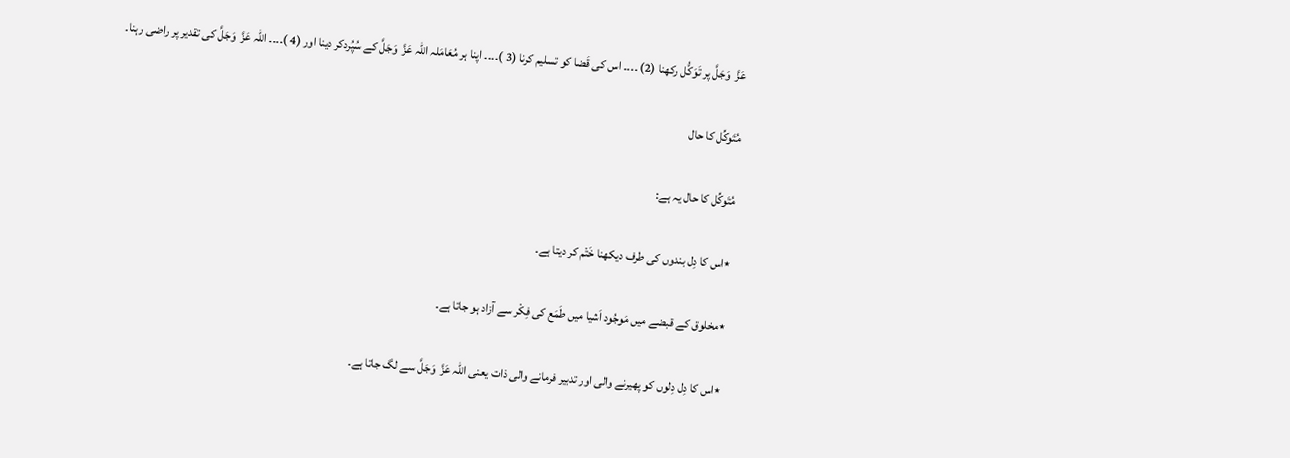عَزَّ  وَجَلَّ پر تَوَکُّل رکھنا (2) ۔۔۔۔ اس کی قَضا کو تسلیم کرنا (3 )۔۔۔۔ اپنا ہر مُعَامَلہ اللہ عَزَّ  وَجَلَّ کے سُپُردکر دینا اور (4 )۔۔۔۔ اللہ عَزَّ  وَجَلَّ کی تقدیر پر راضی رہنا۔

مُتَوکِّل کا حال

مُتَوکِّل کا حال یہ ہے:

٭اس کا دِل بندوں کی طرف دیکھنا خَتْم کر دیتا ہے۔

٭مخلوق کے قبضے میں مَوجُود اَشیا میں طَمَع کی فِکْر سے آزاد ہو جاتا ہے۔

٭اس کا دِل دِلوں کو پھیرنے والی اور تدبیر فرمانے والی ذات یعنی اللہ عَزَّ  وَجَلَّ سے لگ جاتا ہے۔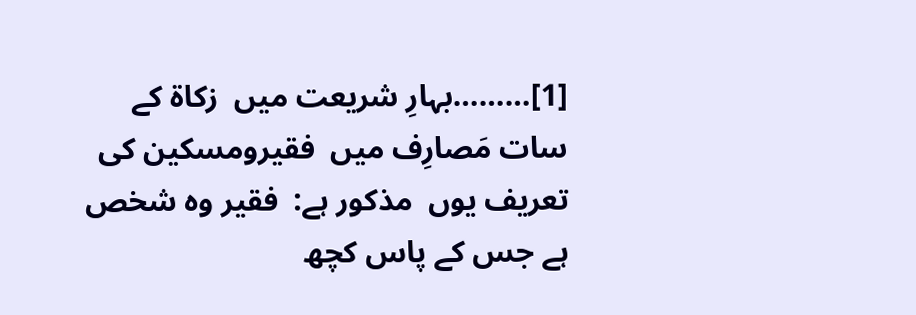[1]………بہارِ شریعت میں  زکاۃ کے سات مَصارِف میں  فقیرومسکین کی تعریف یوں  مذکور ہے:  فقیر وہ شخص ہے جس کے پاس کچھ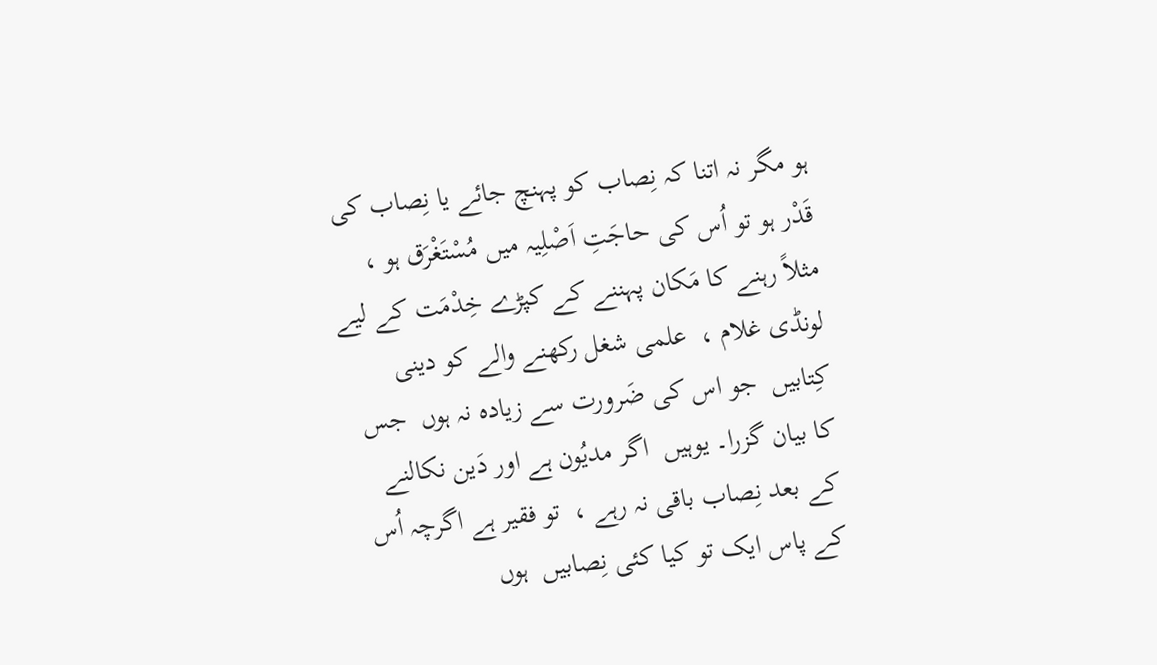ہو مگر نہ اتنا کہ نِصاب کو پہنچ جائے یا نِصاب کی قَدْر ہو تو اُس کی حاجَتِ اَصْلِیہ میں مُسْتَغْرَق ہو ،  مثلاً رہنے کا مَکان پہننے کے کپڑے خِدْمَت کے لیے لونڈی غلام ،  علمی شغل رکھنے والے کو دینی کِتابیں  جو اس کی ضَرورت سے زیادہ نہ ہوں  جس کا بیان گزرا۔ یوہیں  اگر مدیُون ہے اور دَین نکالنے کے بعد نِصاب باقی نہ رہے ،  تو فقیر ہے اگرچہ اُس کے پاس ایک تو کیا کئی نِصابیں  ہوں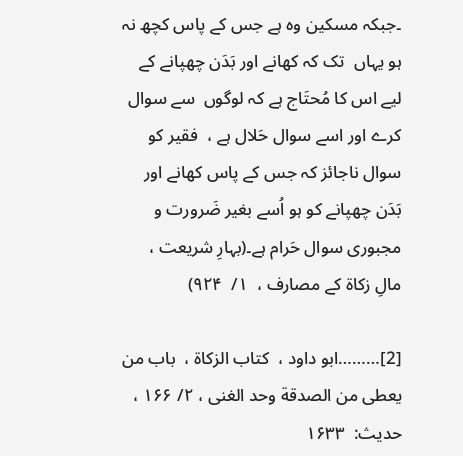۔جبکہ مسکین وہ ہے جس کے پاس کچھ نہ ہو یہاں  تک کہ کھانے اور بَدَن چھپانے کے لیے اس کا مُحتَاج ہے کہ لوگوں  سے سوال کرے اور اسے سوال حَلال ہے ،  فقیر کو سوال ناجائز کہ جس کے پاس کھانے اور بَدَن چھپانے کو ہو اُسے بغیر ضَرورت و مجبوری سوال حَرام ہے۔(بہارِ شریعت ،  مالِ زکاۃ کے مصارف ،  ۱/  ۹۲۴)

[2]………ابو داود ،  کتاب الزکاة ،  باب من یعطی من الصدقة وحد الغنی ، ۲/ ۱۶۶ ، حدیث:  ۱۶۳۳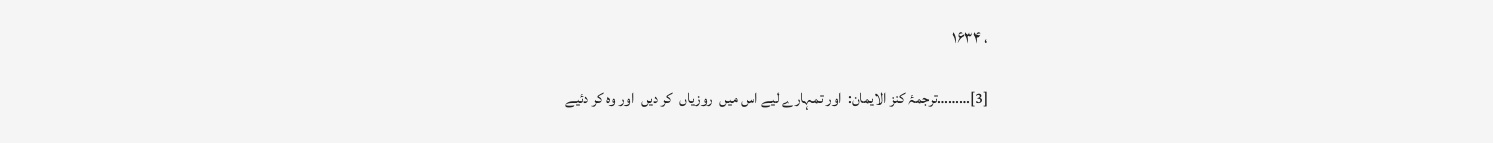، ۱۶۳۴

[3]………ترجمۂ کنز الایمان:  اور تمہارے لیے اس میں  روزیاں  کر دیں  اور وہ کر دئیے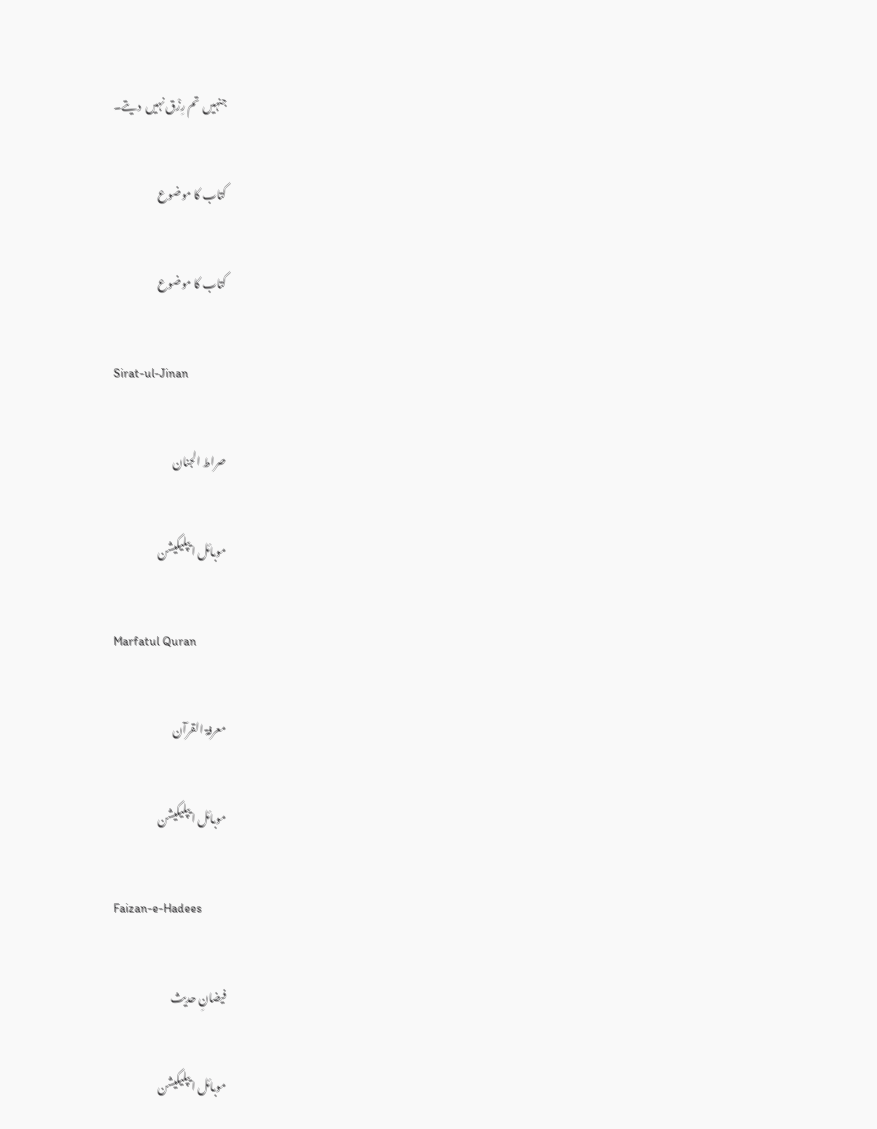جنہیں  تم رِزْق نہیں  دیتے۔

کتاب کا موضوع

کتاب کا موضوع

Sirat-ul-Jinan

صراط الجنان

موبائل ایپلیکیشن

Marfatul Quran

معرفۃ القرآن

موبائل ایپلیکیشن

Faizan-e-Hadees

فیضانِ حدیث

موبائل ایپلیکیشن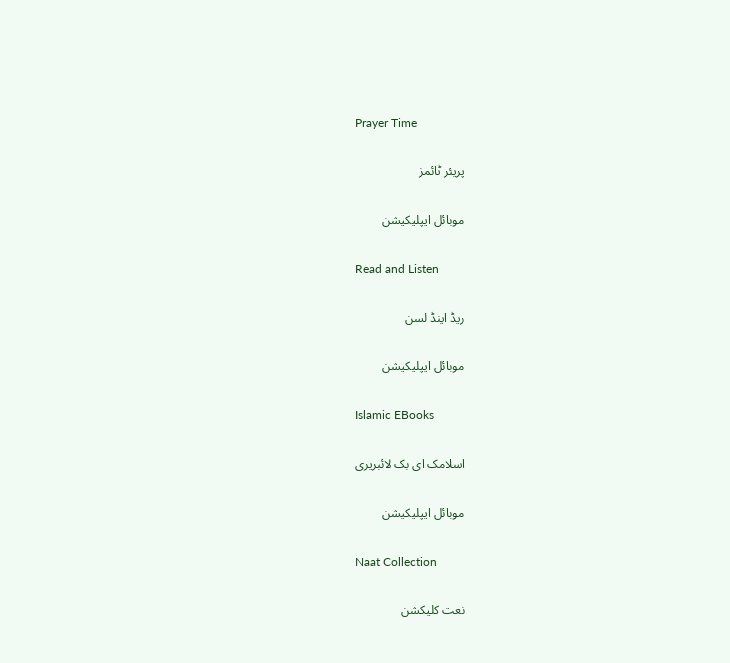Prayer Time

پریئر ٹائمز

موبائل ایپلیکیشن

Read and Listen

ریڈ اینڈ لسن

موبائل ایپلیکیشن

Islamic EBooks

اسلامک ای بک لائبریری

موبائل ایپلیکیشن

Naat Collection

نعت کلیکشن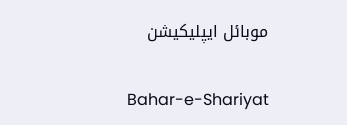موبائل ایپلیکیشن

Bahar-e-Shariyat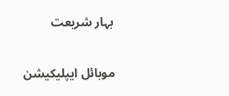بہار شریعت

موبائل ایپلیکیشن